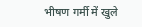भीषण गर्मी में खुले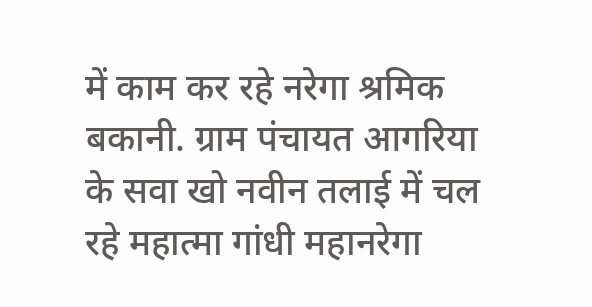में काम कर रहे नरेगा श्रमिक
बकानी. ग्राम पंचायत आगरिया के सवा खो नवीन तलाई में चल रहे महात्मा गांधी महानरेगा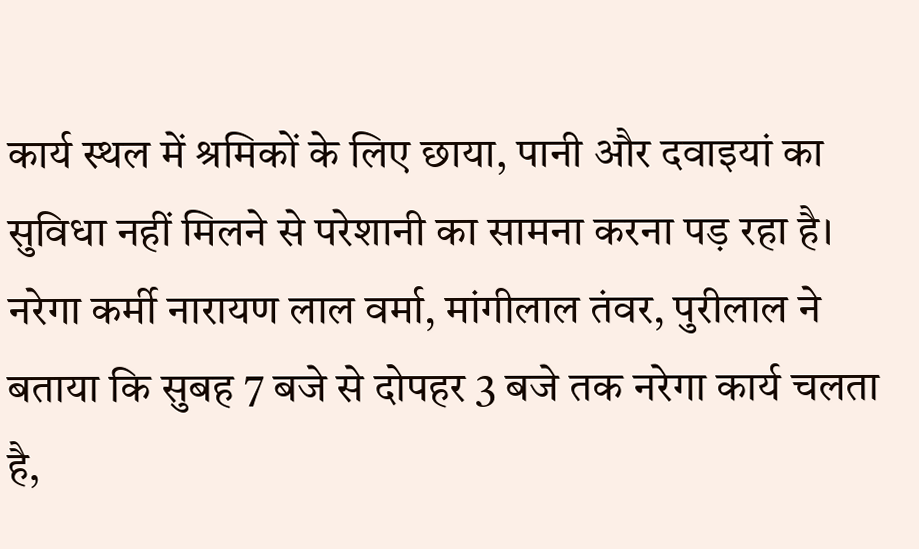कार्य स्थल में श्रमिकों के लिए छाया, पानी और दवाइयां का सुविधा नहीं मिलने से परेशानी का सामना करना पड़ रहा है।
नरेगा कर्मी नारायण लाल वर्मा, मांगीलाल तंवर, पुरीलाल ने बताया कि सुबह 7 बजे से दोपहर 3 बजे तक नरेगा कार्य चलता है,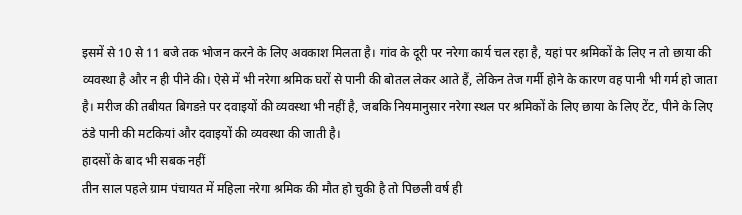इसमें से 10 से 11 बजे तक भोजन करने के लिए अवकाश मिलता है। गांव के दूरी पर नरेगा कार्य चल रहा है, यहां पर श्रमिकों के लिए न तो छाया की व्यवस्था है और न ही पीने की। ऐसे में भी नरेगा श्रमिक घरों से पानी की बोतल लेकर आते हैं, लेकिन तेज गर्मी होने के कारण वह पानी भी गर्म हो जाता है। मरीज की तबीयत बिगडऩे पर दवाइयों की व्यवस्था भी नहीं है, जबकि नियमानुसार नरेगा स्थल पर श्रमिकों के लिए छाया के लिए टेंट, पीने के लिए ठंडे पानी की मटकियां और दवाइयों की व्यवस्था की जाती है।
हादसों के बाद भी सबक नहीं
तीन साल पहले ग्राम पंचायत में महिला नरेगा श्रमिक की मौत हो चुकी है तो पिछली वर्ष ही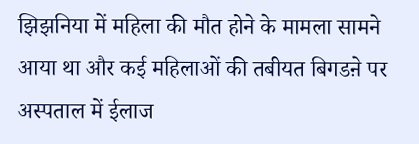झिझनिया में महिला की मौत होने के मामला सामने आया था और कई महिलाओं की तबीयत बिगडऩे पर अस्पताल में ईलाज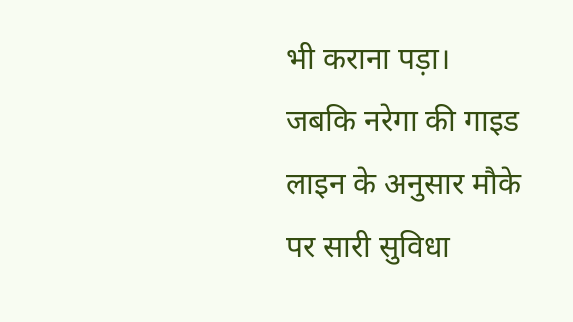भी कराना पड़ा। जबकि नरेगा की गाइड लाइन के अनुसार मौके पर सारी सुविधा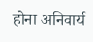होना अनिवार्य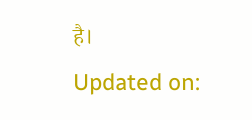है।
Updated on: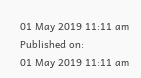01 May 2019 11:11 am
Published on:
01 May 2019 11:11 am